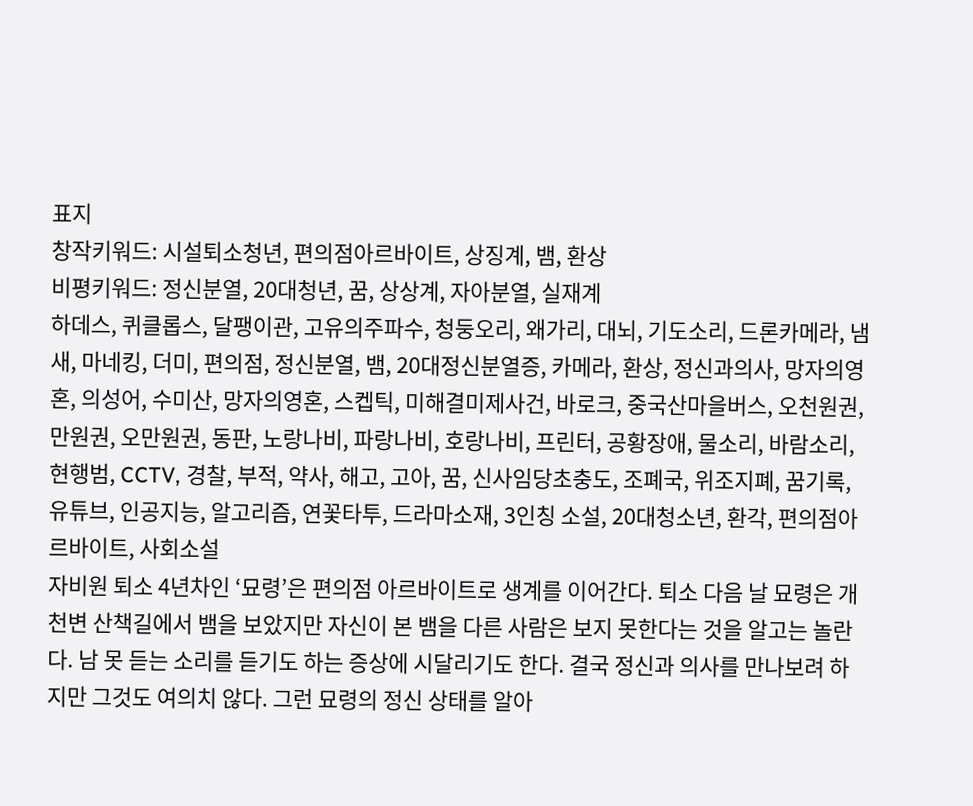표지
창작키워드: 시설퇴소청년, 편의점아르바이트, 상징계, 뱀, 환상
비평키워드: 정신분열, 20대청년, 꿈, 상상계, 자아분열, 실재계
하데스, 퀴클롭스, 달팽이관, 고유의주파수, 청둥오리, 왜가리, 대뇌, 기도소리, 드론카메라, 냄새, 마네킹, 더미, 편의점, 정신분열, 뱀, 20대정신분열증, 카메라, 환상, 정신과의사, 망자의영혼, 의성어, 수미산, 망자의영혼, 스켑틱, 미해결미제사건, 바로크, 중국산마을버스, 오천원권, 만원권, 오만원권, 동판, 노랑나비, 파랑나비, 호랑나비, 프린터, 공황장애, 물소리, 바람소리, 현행범, CCTV, 경찰, 부적, 약사, 해고, 고아, 꿈, 신사임당초충도, 조폐국, 위조지폐, 꿈기록, 유튜브, 인공지능, 알고리즘, 연꽃타투, 드라마소재, 3인칭 소설, 20대청소년, 환각, 편의점아르바이트, 사회소설
자비원 퇴소 4년차인 ‘묘령’은 편의점 아르바이트로 생계를 이어간다. 퇴소 다음 날 묘령은 개천변 산책길에서 뱀을 보았지만 자신이 본 뱀을 다른 사람은 보지 못한다는 것을 알고는 놀란다. 남 못 듣는 소리를 듣기도 하는 증상에 시달리기도 한다. 결국 정신과 의사를 만나보려 하지만 그것도 여의치 않다. 그런 묘령의 정신 상태를 알아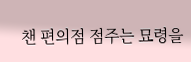챈 편의점 점주는 묘령을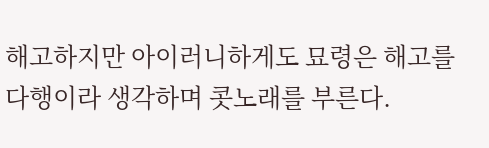해고하지만 아이러니하게도 묘령은 해고를 다행이라 생각하며 콧노래를 부른다.